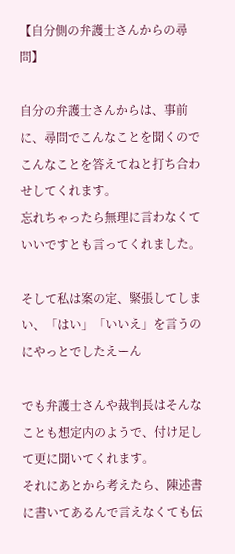【自分側の弁護士さんからの尋問】

自分の弁護士さんからは、事前に、尋問でこんなことを聞くのでこんなことを答えてねと打ち合わせしてくれます。
忘れちゃったら無理に言わなくていいですとも言ってくれました。

そして私は案の定、緊張してしまい、「はい」「いいえ」を言うのにやっとでしたえーん

でも弁護士さんや裁判長はそんなことも想定内のようで、付け足して更に聞いてくれます。
それにあとから考えたら、陳述書に書いてあるんで言えなくても伝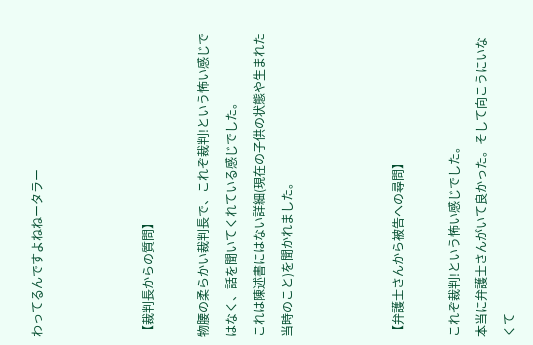わってるんですよねねータラー



【裁判長からの質問】

物腰の柔らかい裁判長で、これぞ裁判!という怖い感じではなく、話を聞いてくれている感じでした。
これは陳述書にはない詳細(現在の子供の状態や生まれた当時のこと)を聞かれました。



【弁護士さんから被告への尋問】

これぞ裁判!という怖い感じでした。
本当に弁護士さんがいて良かった。そして向こうにいなくて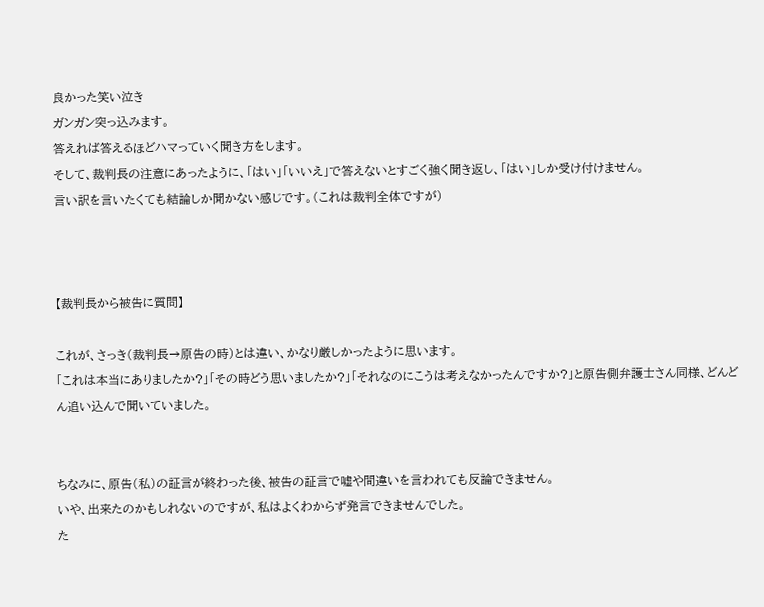良かった笑い泣き
ガンガン突っ込みます。
答えれば答えるほどハマっていく聞き方をします。
そして、裁判長の注意にあったように、「はい」「いいえ」で答えないとすごく強く聞き返し、「はい」しか受け付けません。
言い訳を言いたくても結論しか聞かない感じです。(これは裁判全体ですが)



【裁判長から被告に質問】

これが、さっき(裁判長→原告の時)とは違い、かなり厳しかったように思います。
「これは本当にありましたか?」「その時どう思いましたか?」「それなのにこうは考えなかったんですか?」と原告側弁護士さん同様、どんどん追い込んで聞いていました。


ちなみに、原告(私)の証言が終わった後、被告の証言で嘘や間違いを言われても反論できません。
いや、出来たのかもしれないのですが、私はよくわからず発言できませんでした。
た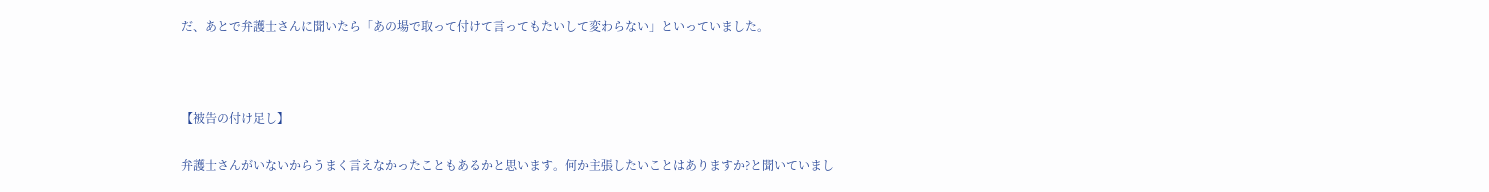だ、あとで弁護士さんに聞いたら「あの場で取って付けて言ってもたいして変わらない」といっていました。



【被告の付け足し】

弁護士さんがいないからうまく言えなかったこともあるかと思います。何か主張したいことはありますか?と聞いていまし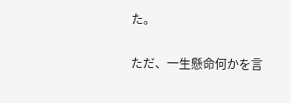た。

ただ、一生懸命何かを言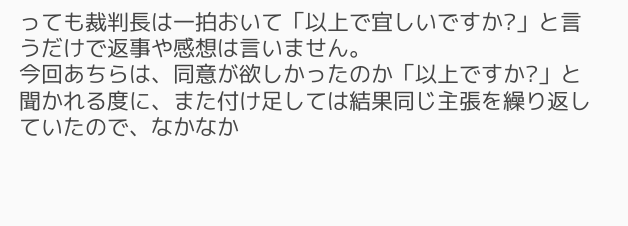っても裁判長は一拍おいて「以上で宜しいですか?」と言うだけで返事や感想は言いません。
今回あちらは、同意が欲しかったのか「以上ですか?」と聞かれる度に、また付け足しては結果同じ主張を繰り返していたので、なかなか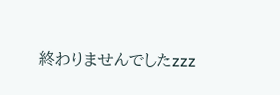終わりませんでしたzzz